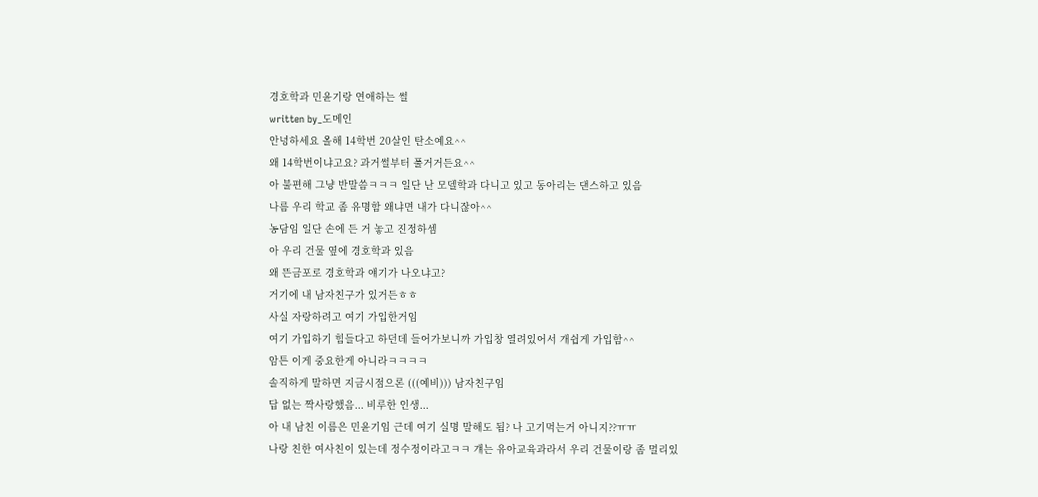경호학과 민윤기랑 연애하는 썰
written by_도메인
안녕하세요 올해 14학번 20살인 탄소예요^^
왜 14학번이냐고요? 과거썰부터 풀거거든요^^
아 불편해 그냥 반말씀ㅋㅋㅋ 일단 난 모델학과 다니고 있고 동아리는 댄스하고 있음
나름 우리 학교 좀 유명함 왜냐면 내가 다니잖아^^
농담임 일단 손에 든 거 놓고 진정하셈
아 우리 건물 옆에 경호학과 있음
왜 뜬금포로 경호학과 얘기가 나오냐고?
거기에 내 남자친구가 있거든ㅎㅎ
사실 자랑하려고 여기 가입한거임
여기 가입하기 힘들다고 하던데 들어가보니까 가입창 열려있어서 개쉽게 가입함^^
암튼 이게 중요한게 아니라ㅋㅋㅋㅋ
솔직하게 말하면 지금시점으론 (((예비))) 남자친구임
답 없는 짝사랑했음... 비루한 인생...
아 내 남친 이름은 민윤기임 근데 여기 실명 말해도 됨? 나 고기먹는거 아니지??ㅠㅠ
나랑 친한 여사친이 있는데 정수정이라고ㅋㅋ 걔는 유아교육과라서 우리 건물이랑 좀 멀리있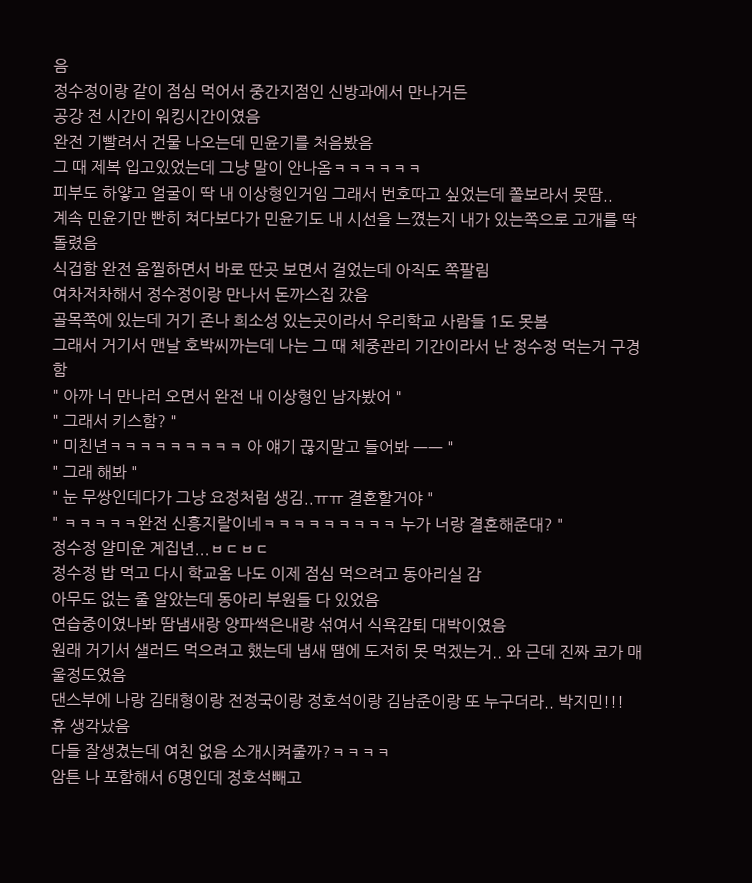음
정수정이랑 같이 점심 먹어서 중간지점인 신방과에서 만나거든
공강 전 시간이 워킹시간이였음
완전 기빨려서 건물 나오는데 민윤기를 처음봤음
그 때 제복 입고있었는데 그냥 말이 안나옴ㅋㅋㅋㅋㅋㅋ
피부도 하얗고 얼굴이 딱 내 이상형인거임 그래서 번호따고 싶었는데 쫄보라서 못땀..
계속 민윤기만 빤히 쳐다보다가 민윤기도 내 시선을 느꼈는지 내가 있는쪽으로 고개를 딱 돌렸음
식겁함 완전 움찔하면서 바로 딴곳 보면서 걸었는데 아직도 쪽팔림
여차저차해서 정수정이랑 만나서 돈까스집 갔음
골목쪽에 있는데 거기 존나 희소성 있는곳이라서 우리학교 사람들 1도 못봄
그래서 거기서 맨날 호박씨까는데 나는 그 때 체중관리 기간이라서 난 정수정 먹는거 구경함
" 아까 너 만나러 오면서 완전 내 이상형인 남자봤어 "
" 그래서 키스함? "
" 미친년ㅋㅋㅋㅋㅋㅋㅋㅋㅋ 아 얘기 끊지말고 들어봐 ㅡㅡ "
" 그래 해봐 "
" 눈 무쌍인데다가 그냥 요정처럼 생김..ㅠㅠ 결혼할거야 "
" ㅋㅋㅋㅋㅋ완전 신흥지랄이네ㅋㅋㅋㅋㅋㅋㅋㅋㅋ 누가 너랑 결혼해준대? "
정수정 얄미운 계집년...ㅂㄷㅂㄷ
정수정 밥 먹고 다시 학교옴 나도 이제 점심 먹으려고 동아리실 감
아무도 없는 줄 알았는데 동아리 부원들 다 있었음
연습중이였나봐 땀냄새랑 양파썩은내랑 섞여서 식욕감퇴 대박이였음
원래 거기서 샐러드 먹으려고 했는데 냄새 땜에 도저히 못 먹겠는거.. 와 근데 진짜 코가 매울정도였음
댄스부에 나랑 김태형이랑 전정국이랑 정호석이랑 김남준이랑 또 누구더라.. 박지민!!! 휴 생각났음
다들 잘생겼는데 여친 없음 소개시켜줄까?ㅋㅋㅋㅋ
암튼 나 포함해서 6명인데 정호석빼고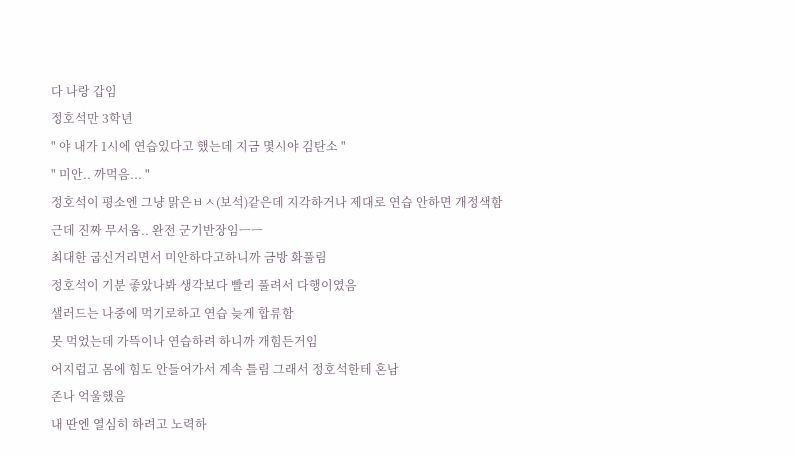다 나랑 갑임
정호석만 3학년
" 야 내가 1시에 연습있다고 했는데 지금 몇시야 김탄소 "
" 미안.. 까먹음... "
정호석이 평소엔 그냥 맑은ㅂㅅ(보석)같은데 지각하거나 제대로 연습 안하면 개정색함
근데 진짜 무서움.. 완전 군기반장임ㅡㅡ
최대한 굽신거리면서 미안하다고하니까 금방 화풀림
정호석이 기분 좋았나봐 생각보다 빨리 풀려서 다행이였음
샐러드는 나중에 먹기로하고 연습 늦게 합류함
못 먹었는데 가뜩이나 연습하려 하니까 개힘든거임
어지럽고 몸에 힘도 안들어가서 계속 틀림 그래서 정호석한테 혼남
존나 억울했음
내 딴엔 열심히 하려고 노력하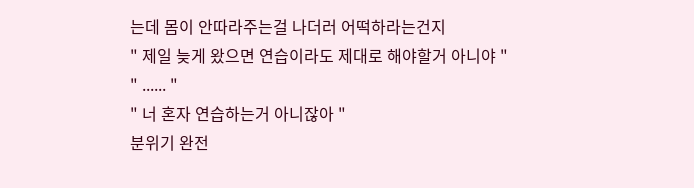는데 몸이 안따라주는걸 나더러 어떡하라는건지
" 제일 늦게 왔으면 연습이라도 제대로 해야할거 아니야 "
" ...... "
" 너 혼자 연습하는거 아니잖아 "
분위기 완전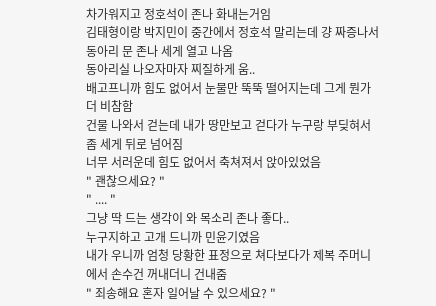차가워지고 정호석이 존나 화내는거임
김태형이랑 박지민이 중간에서 정호석 말리는데 걍 짜증나서 동아리 문 존나 세게 열고 나옴
동아리실 나오자마자 찌질하게 움..
배고프니까 힘도 없어서 눈물만 뚝뚝 떨어지는데 그게 뭔가 더 비참함
건물 나와서 걷는데 내가 땅만보고 걷다가 누구랑 부딪혀서 좀 세게 뒤로 넘어짐
너무 서러운데 힘도 없어서 축쳐져서 앉아있었음
" 괜찮으세요? "
" .... "
그냥 딱 드는 생각이 와 목소리 존나 좋다..
누구지하고 고개 드니까 민윤기였음
내가 우니까 엄청 당황한 표정으로 쳐다보다가 제복 주머니에서 손수건 꺼내더니 건내줌
" 죄송해요 혼자 일어날 수 있으세요? "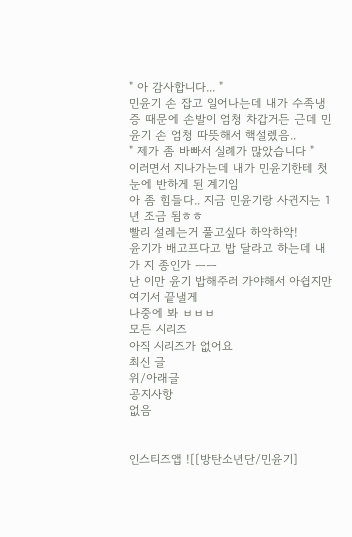" 아 감사합니다... "
민윤기 손 잡고 일어나는데 내가 수족냉증 때문에 손발이 엄청 차갑거든 근데 민윤기 손 엄청 따뜻해서 핵설렜음..
" 제가 좀 바빠서 실례가 많았습니다 "
이러면서 지나가는데 내가 민윤기한테 첫눈에 반하게 된 계기임
아 좀 힘들다.. 지금 민윤기랑 사귄지는 1년 조금 됨ㅎㅎ
빨리 설레는거 풀고싶다 하악하악!
윤기가 배고프다고 밥 달라고 하는데 내가 지 종인가 ㅡㅡ
난 이만 윤기 밥해주러 가야해서 아쉽지만 여기서 끝낼게
나중에 봐 ㅂㅂㅂ
모든 시리즈
아직 시리즈가 없어요
최신 글
위/아래글
공지사항
없음


인스티즈앱 ![[방탄소년단/민윤기]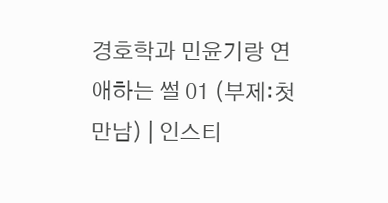경호학과 민윤기랑 연애하는 썰 01 (부제:첫 만남) | 인스티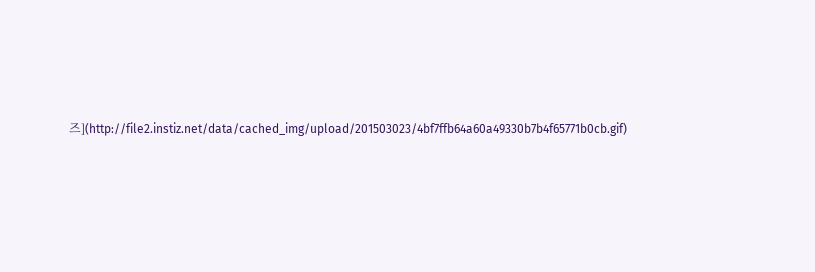즈](http://file2.instiz.net/data/cached_img/upload/201503023/4bf7ffb64a60a49330b7b4f65771b0cb.gif)